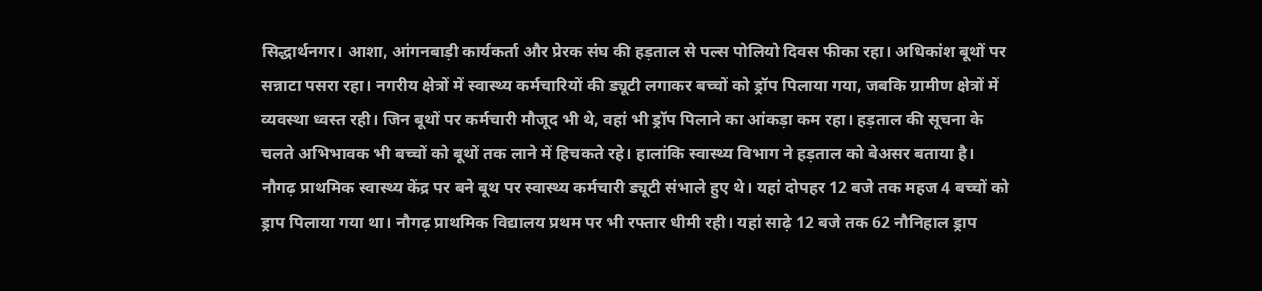सिद्धार्थनगर। आशा, आंगनबाड़ी कार्यकर्ता और प्रेरक संघ की हड़ताल से पल्स पोलियो दिवस फीका रहा। अधिकांश बूथों पर सन्नाटा पसरा रहा। नगरीय क्षेत्रों में स्वास्थ्य कर्मचारियों की ड्यूटी लगाकर बच्चों को ड्रॉप पिलाया गया, जबकि ग्रामीण क्षेत्रों में व्यवस्था ध्वस्त रही। जिन बूथों पर कर्मचारी मौजूद भी थे, वहां भी ड्रॉप पिलाने का आंकड़ा कम रहा। हड़ताल की सूचना के चलते अभिभावक भी बच्चों को बूथों तक लाने में हिचकते रहे। हालांकि स्वास्थ्य विभाग ने हड़ताल को बेअसर बताया है।
नौगढ़ प्राथमिक स्वास्थ्य केंद्र पर बने बूथ पर स्वास्थ्य कर्मचारी ड्यूटी संभाले हुए थे। यहां दोपहर 12 बजे तक महज 4 बच्चों को ड्राप पिलाया गया था। नौगढ़ प्राथमिक विद्यालय प्रथम पर भी रफ्तार धीमी रही। यहां साढ़े 12 बजे तक 62 नौनिहाल ड्राप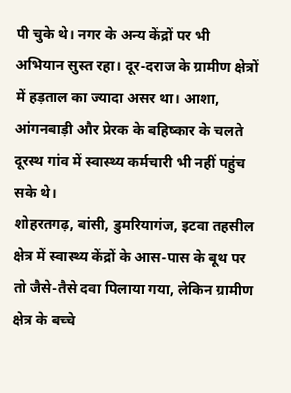पी चुके थे। नगर के अन्य केंद्रों पर भी अभियान सुस्त रहा। दूर-दराज के ग्रामीण क्षेत्रों में हड़ताल का ज्यादा असर था। आशा, आंगनबाड़ी और प्रेरक के बहिष्कार के चलते दूरस्थ गांव में स्वास्थ्य कर्मचारी भी नहीं पहुंच सके थे।
शोहरतगढ़, बांसी, डुमरियागंज, इटवा तहसील क्षेत्र में स्वास्थ्य केंद्रों के आस-पास के बूथ पर तो जैसे-तैसे दवा पिलाया गया, लेकिन ग्रामीण क्षेत्र के बच्चे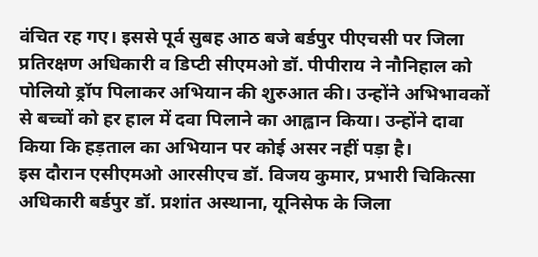वंचित रह गए। इससे पूर्व सुबह आठ बजे बर्डपुर पीएचसी पर जिला प्रतिरक्षण अधिकारी व डिप्टी सीएमओ डॉ. पीपीराय ने नौनिहाल को पोलियो ड्रॉप पिलाकर अभियान की शुरुआत की। उन्होंने अभिभावकों से बच्चों को हर हाल में दवा पिलाने का आह्वान किया। उन्होंने दावा किया कि हड़ताल का अभियान पर कोई असर नहीं पड़ा है।
इस दौरान एसीएमओ आरसीएच डॉ. विजय कुमार, प्रभारी चिकित्सा अधिकारी बर्डपुर डॉ. प्रशांत अस्थाना, यूनिसेफ के जिला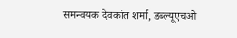समन्वयक देवकांत शर्मा, डब्ल्यूएचओ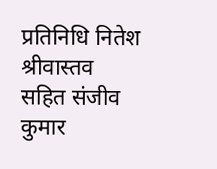प्रतिनिधि नितेश श्रीवास्तव सहित संजीव कुमार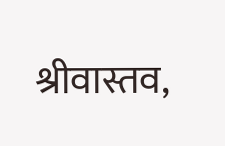श्रीवास्तव,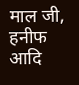माल जी, हनीफ आदि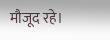मौजूद रहे।